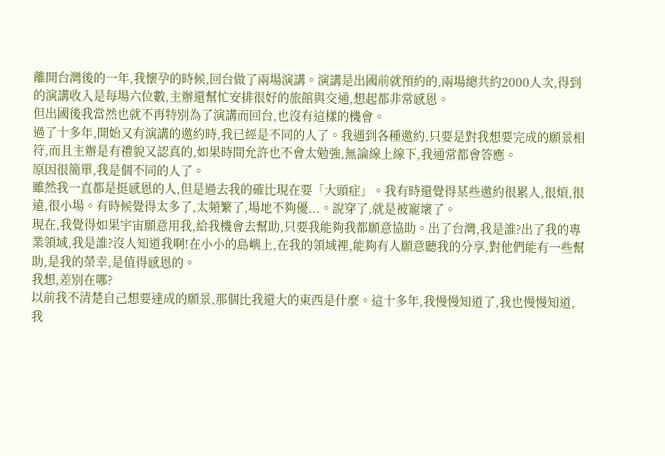離開台灣後的一年,我懷孕的時候,回台做了兩場演講。演講是出國前就預約的,兩場總共約2000人次,得到的演講收入是每場六位數,主辦還幫忙安排很好的旅館與交通,想起都非常感恩。
但出國後我當然也就不再特別為了演講而回台,也沒有這樣的機會。
過了十多年,開始又有演講的邀約時,我已經是不同的人了。我遇到各種邀約,只要是對我想要完成的願景相符,而且主辦是有禮貌又認真的,如果時間允許也不會太勉強,無論線上線下,我通常都會答應。
原因很簡單,我是個不同的人了。
雖然我一直都是挺感恩的人,但是過去我的確比現在要「大頭症」。我有時還覺得某些邀約很累人,很煩,很遠,很小場。有時候覺得太多了,太頻繁了,場地不夠優...。說穿了,就是被寵壞了。
現在,我覺得如果宇宙願意用我,給我機會去幫助,只要我能夠我都願意協助。出了台灣,我是誰?出了我的專業領域,我是誰?沒人知道我啊!在小小的島嶼上,在我的領域裡,能夠有人願意聽我的分享,對他們能有一些幫助,是我的榮幸,是值得感恩的。
我想,差別在哪?
以前我不清楚自己想要達成的願景,那個比我還大的東西是什麼。這十多年,我慢慢知道了,我也慢慢知道,我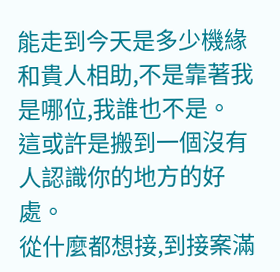能走到今天是多少機緣和貴人相助,不是靠著我是哪位,我誰也不是。
這或許是搬到一個沒有人認識你的地方的好處。
從什麼都想接,到接案滿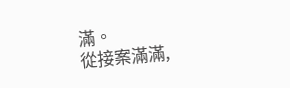滿。
從接案滿滿,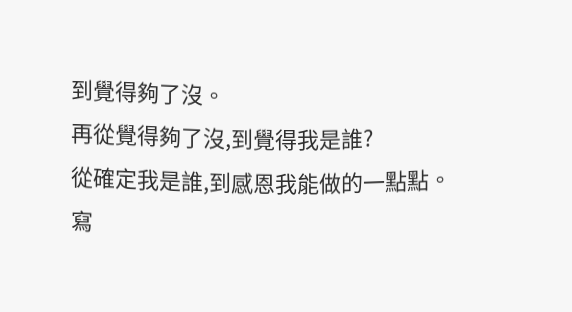到覺得夠了沒。
再從覺得夠了沒,到覺得我是誰?
從確定我是誰,到感恩我能做的一點點。
寫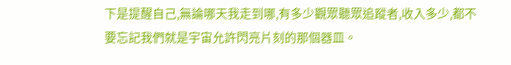下是提醒自己,無論哪天我走到哪,有多少觀眾聽眾追蹤者,收入多少,都不要忘記我們就是宇宙允許閃亮片刻的那個器皿。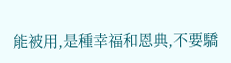能被用,是種幸福和恩典,不要驕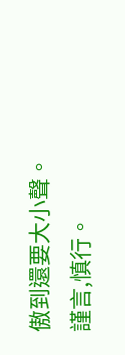傲到還要大小聲。
謹言,慎行。